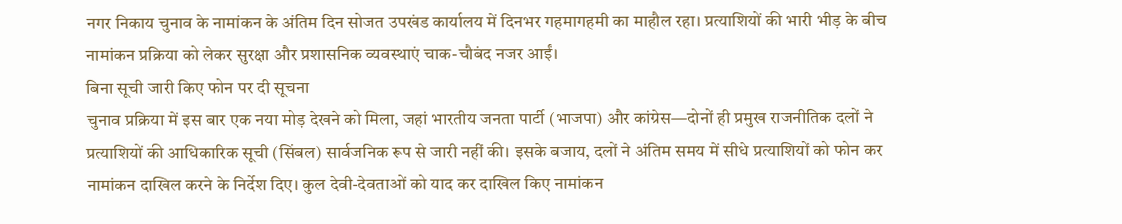नगर निकाय चुनाव के नामांकन के अंतिम दिन सोजत उपखंड कार्यालय में दिनभर गहमागहमी का माहौल रहा। प्रत्याशियों की भारी भीड़ के बीच नामांकन प्रक्रिया को लेकर सुरक्षा और प्रशासनिक व्यवस्थाएं चाक-चौबंद नजर आईं।
बिना सूची जारी किए फोन पर दी सूचना
चुनाव प्रक्रिया में इस बार एक नया मोड़ देखने को मिला, जहां भारतीय जनता पार्टी (भाजपा) और कांग्रेस—दोनों ही प्रमुख राजनीतिक दलों ने प्रत्याशियों की आधिकारिक सूची (सिंबल) सार्वजनिक रूप से जारी नहीं की। इसके बजाय, दलों ने अंतिम समय में सीधे प्रत्याशियों को फोन कर नामांकन दाखिल करने के निर्देश दिए। कुल देवी-देवताओं को याद कर दाखिल किए नामांकन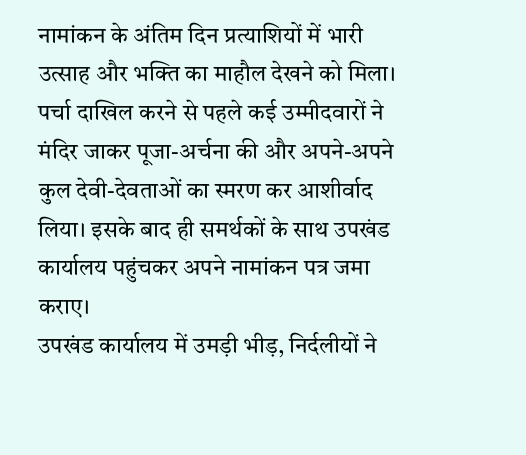नामांकन के अंतिम दिन प्रत्याशियों में भारी उत्साह और भक्ति का माहौल देखने को मिला। पर्चा दाखिल करने से पहले कई उम्मीदवारों ने मंदिर जाकर पूजा-अर्चना की और अपने-अपने कुल देवी-देवताओं का स्मरण कर आशीर्वाद लिया। इसके बाद ही समर्थकों के साथ उपखंड कार्यालय पहुंचकर अपने नामांकन पत्र जमा कराए।
उपखंड कार्यालय में उमड़ी भीड़, निर्दलीयों ने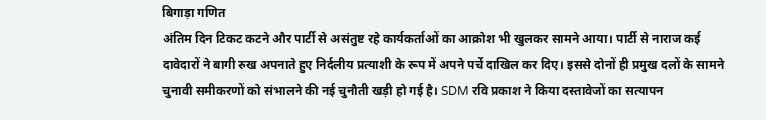बिगाड़ा गणित
अंतिम दिन टिकट कटने और पार्टी से असंतुष्ट रहे कार्यकर्ताओं का आक्रोश भी खुलकर सामने आया। पार्टी से नाराज कई दावेदारों ने बागी रुख अपनाते हुए निर्दलीय प्रत्याशी के रूप में अपने पर्चे दाखिल कर दिए। इससे दोनों ही प्रमुख दलों के सामने चुनावी समीकरणों को संभालने की नई चुनौती खड़ी हो गई है। SDM रवि प्रकाश ने किया दस्तावेजों का सत्यापन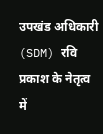उपखंड अधिकारी (SDM) रवि प्रकाश के नेतृत्व में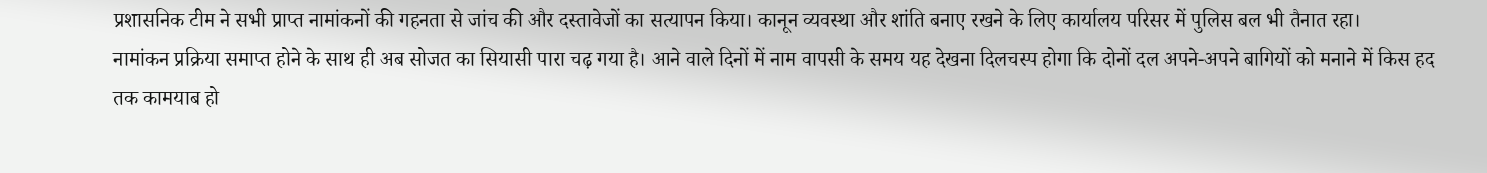प्रशासनिक टीम ने सभी प्राप्त नामांकनों की गहनता से जांच की और दस्तावेजों का सत्यापन किया। कानून व्यवस्था और शांति बनाए रखने के लिए कार्यालय परिसर में पुलिस बल भी तैनात रहा।
नामांकन प्रक्रिया समाप्त होने के साथ ही अब सोजत का सियासी पारा चढ़ गया है। आने वाले दिनों में नाम वापसी के समय यह देखना दिलचस्प होगा कि दोनों दल अपने-अपने बागियों को मनाने में किस हद तक कामयाब हो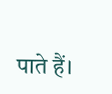पाते हैं।